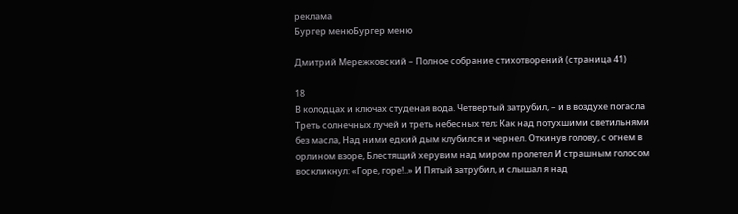реклама
Бургер менюБургер меню

Дмитрий Мережковский – Полное собрание стихотворений (страница 41)

18
В колодцах и ключах студеная вода. Четвертый затрубил, – и в воздухе погасла Треть солнечных лучей и треть небесных тел; Как над потухшими светильнями без масла, Над ними едкий дым клубился и чернел. Откинув голову, с огнем в орлином взоре, Блестящий херувим над миром пролетел И страшным голосом воскликнул: «Горе, горе!..» И Пятый затрубил, и слышал я над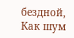бездной, Как шум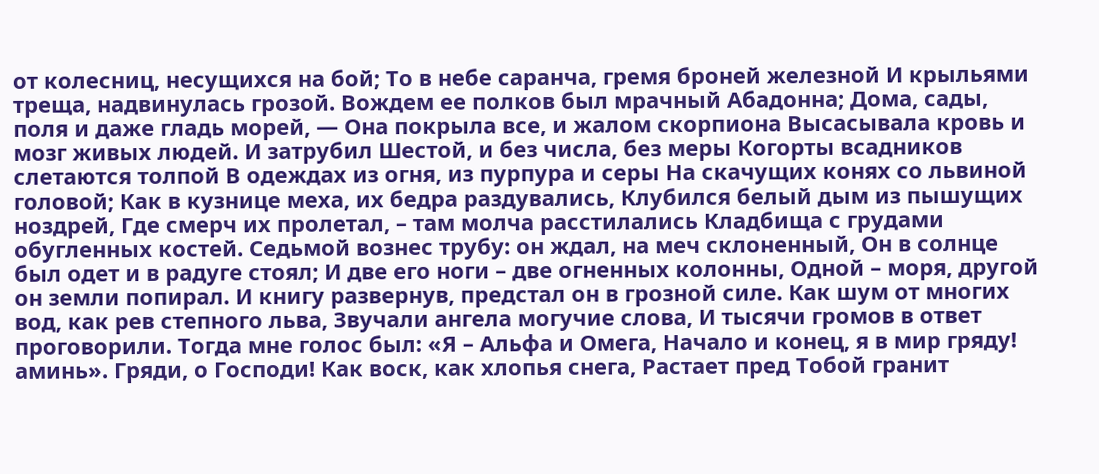от колесниц, несущихся на бой; То в небе саранча, гремя броней железной И крыльями треща, надвинулась грозой. Вождем ее полков был мрачный Абадонна; Дома, сады, поля и даже гладь морей, — Она покрыла все, и жалом скорпиона Высасывала кровь и мозг живых людей. И затрубил Шестой, и без числа, без меры Когорты всадников слетаются толпой В одеждах из огня, из пурпура и серы На скачущих конях со львиной головой; Как в кузнице меха, их бедра раздувались, Клубился белый дым из пышущих ноздрей, Где смерч их пролетал, – там молча расстилались Кладбища с грудами обугленных костей. Седьмой вознес трубу: он ждал, на меч склоненный, Он в солнце был одет и в радуге стоял; И две его ноги – две огненных колонны, Одной – моря, другой он земли попирал. И книгу развернув, предстал он в грозной силе. Как шум от многих вод, как рев степного льва, Звучали ангела могучие слова, И тысячи громов в ответ проговорили. Тогда мне голос был: «Я – Альфа и Омега, Начало и конец, я в мир гряду! аминь». Гряди, о Господи! Как воск, как хлопья снега, Растает пред Тобой гранит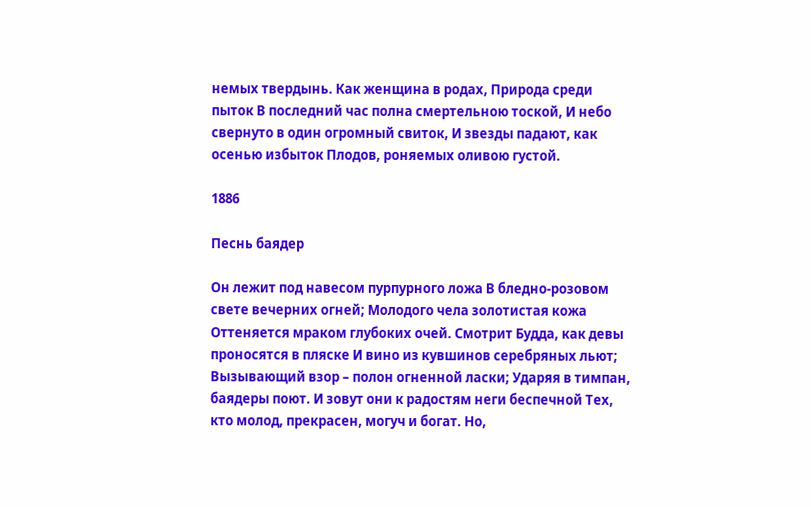немых твердынь. Как женщина в родах, Природа среди пыток В последний час полна смертельною тоской, И небо свернуто в один огромный свиток, И звезды падают, как осенью избыток Плодов, роняемых оливою густой.

1886

Песнь баядер

Он лежит под навесом пурпурного ложа В бледно-розовом свете вечерних огней; Молодого чела золотистая кожа Оттеняется мраком глубоких очей. Смотрит Будда, как девы проносятся в пляске И вино из кувшинов серебряных льют; Вызывающий взор – полон огненной ласки; Ударяя в тимпан, баядеры поют. И зовут они к радостям неги беспечной Тех, кто молод, прекрасен, могуч и богат. Но,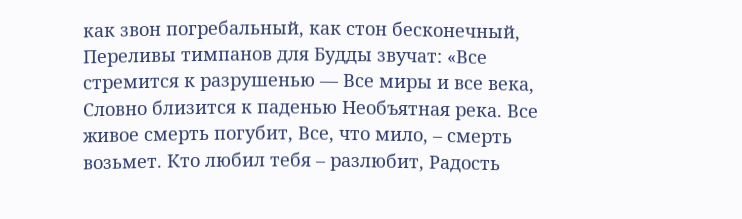как звон погребальный, как стон бесконечный, Переливы тимпанов для Будды звучат: «Все стремится к разрушенью — Все миры и все века, Словно близится к паденью Необъятная река. Все живое смерть погубит, Все, что мило, – смерть возьмет. Кто любил тебя – разлюбит, Радость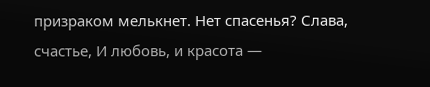призраком мелькнет. Нет спасенья? Слава, счастье, И любовь, и красота —